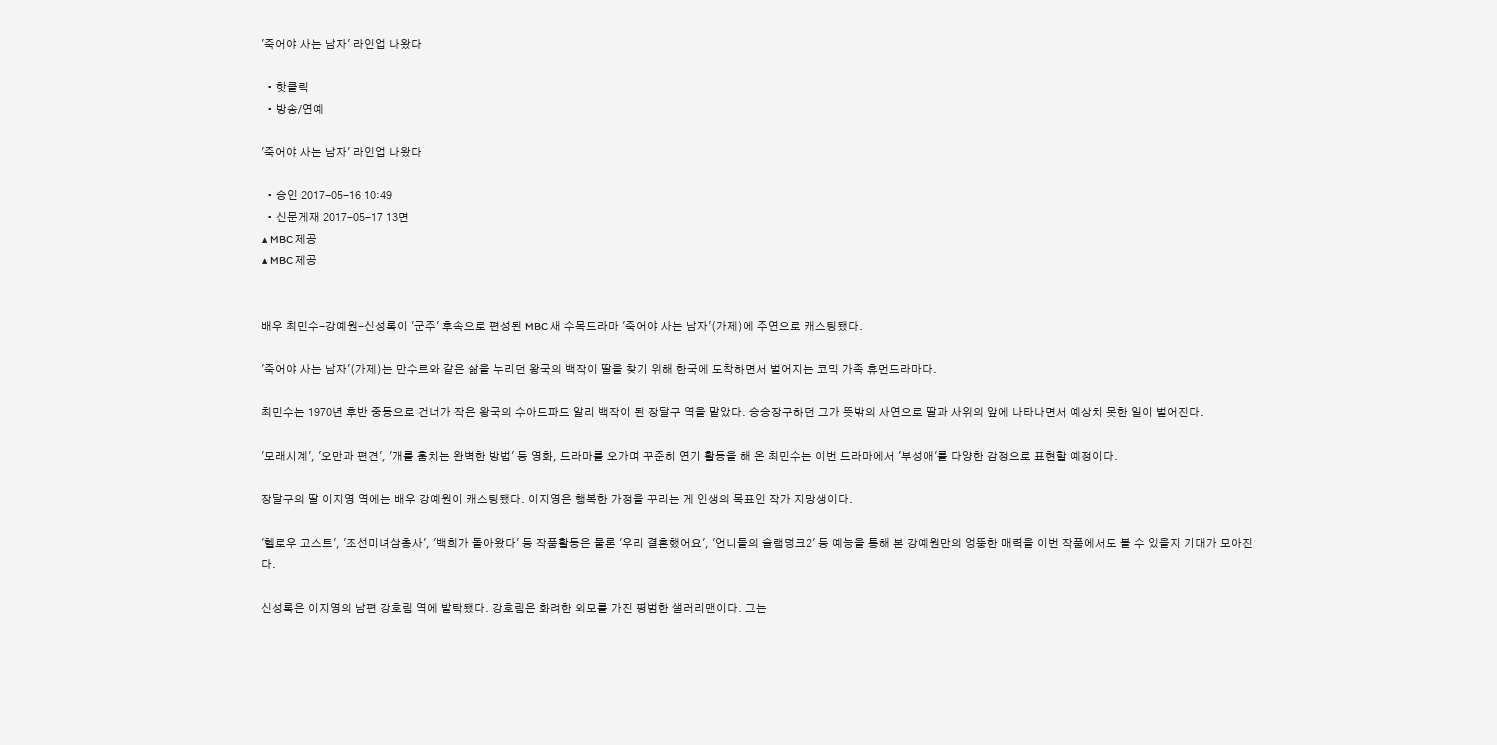'죽어야 사는 남자' 라인업 나왔다

  • 핫클릭
  • 방송/연예

'죽어야 사는 남자' 라인업 나왔다

  • 승인 2017-05-16 10:49
  • 신문게재 2017-05-17 13면
▲ MBC 제공
▲ MBC 제공


배우 최민수-강예원-신성록이 '군주' 후속으로 편성된 MBC 새 수목드라마 '죽어야 사는 남자'(가제)에 주연으로 캐스팅됐다.

'죽어야 사는 남자'(가제)는 만수르와 같은 삶을 누리던 왕국의 백작이 딸을 찾기 위해 한국에 도착하면서 벌어지는 코믹 가족 휴먼드라마다.

최민수는 1970년 후반 중동으로 건너가 작은 왕국의 수아드파드 알리 백작이 된 장달구 역을 맡았다. 승승장구하던 그가 뜻밖의 사연으로 딸과 사위의 앞에 나타나면서 예상치 못한 일이 벌어진다.

'모래시계', '오만과 편견', '개를 훔치는 완벽한 방법' 등 영화, 드라마를 오가며 꾸준히 연기 활동을 해 온 최민수는 이번 드라마에서 '부성애'를 다양한 감정으로 표현할 예정이다.

장달구의 딸 이지영 역에는 배우 강예원이 캐스팅됐다. 이지영은 행복한 가정을 꾸리는 게 인생의 목표인 작가 지망생이다.

'헬로우 고스트', '조선미녀삼총사', '백희가 돌아왔다' 등 작품활동은 물론 '우리 결혼했어요', '언니들의 슬램덩크2' 등 예능을 통해 본 강예원만의 엉뚱한 매력을 이번 작품에서도 볼 수 있을지 기대가 모아진다.

신성록은 이지영의 남편 강호림 역에 발탁됐다. 강호림은 화려한 외모를 가진 평범한 샐러리맨이다. 그는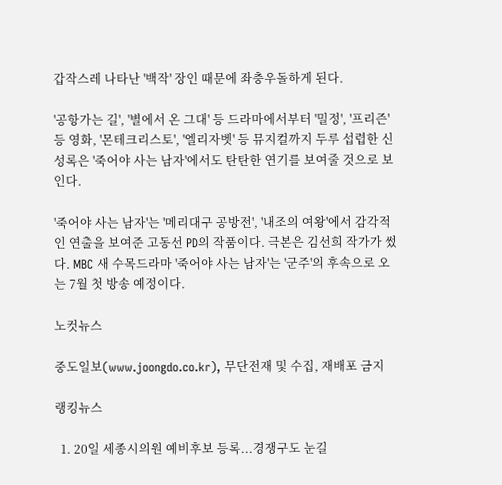갑작스레 나타난 '백작' 장인 때문에 좌충우돌하게 된다.

'공항가는 길', '별에서 온 그대' 등 드라마에서부터 '밀정', '프리즌' 등 영화, '몬테크리스토', '엘리자벳' 등 뮤지컬까지 두루 섭렵한 신성록은 '죽어야 사는 남자'에서도 탄탄한 연기를 보여줄 것으로 보인다.

'죽어야 사는 남자'는 '메리대구 공방전', '내조의 여왕'에서 감각적인 연출을 보여준 고동선 PD의 작품이다. 극본은 김선희 작가가 썼다. MBC 새 수목드라마 '죽어야 사는 남자'는 '군주'의 후속으로 오는 7월 첫 방송 예정이다.

노컷뉴스

중도일보(www.joongdo.co.kr), 무단전재 및 수집, 재배포 금지

랭킹뉴스

  1. 20일 세종시의원 예비후보 등록...경쟁구도 눈길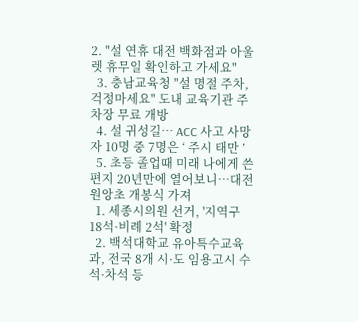2. "설 연휴 대전 백화점과 아울렛 휴무일 확인하고 가세요"
  3. 충남교육청 "설 명절 주차, 걱정마세요" 도내 교육기관 주차장 무료 개방
  4. 설 귀성길… ACC 사고 사망자 10명 중 7명은 ‘ 주시 태만 ’
  5. 초등 졸업때 미래 나에게 쓴 편지 20년만에 열어보니…대전원앙초 개봉식 가져
  1. 세종시의원 선거, '지역구 18석·비례 2석' 확정
  2. 백석대학교 유아특수교육과, 전국 8개 시·도 임용고시 수석·차석 등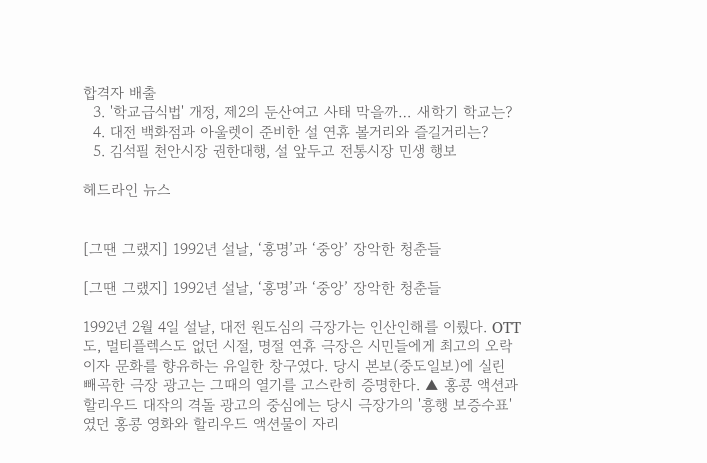합격자 배출
  3. '학교급식법' 개정, 제2의 둔산여고 사태 막을까… 새학기 학교는?
  4. 대전 백화점과 아울렛이 준비한 설 연휴 볼거리와 즐길거리는?
  5. 김석필 천안시장 권한대행, 설 앞두고 전통시장 민생 행보

헤드라인 뉴스


[그땐 그랬지] 1992년 설날, ‘홍명’과 ‘중앙’ 장악한 청춘들

[그땐 그랬지] 1992년 설날, ‘홍명’과 ‘중앙’ 장악한 청춘들

1992년 2월 4일 설날, 대전 원도심의 극장가는 인산인해를 이뤘다. OTT도, 멀티플렉스도 없던 시절, 명절 연휴 극장은 시민들에게 최고의 오락이자 문화를 향유하는 유일한 창구였다. 당시 본보(중도일보)에 실린 빼곡한 극장 광고는 그때의 열기를 고스란히 증명한다. ▲ 홍콩 액션과 할리우드 대작의 격돌 광고의 중심에는 당시 극장가의 '흥행 보증수표'였던 홍콩 영화와 할리우드 액션물이 자리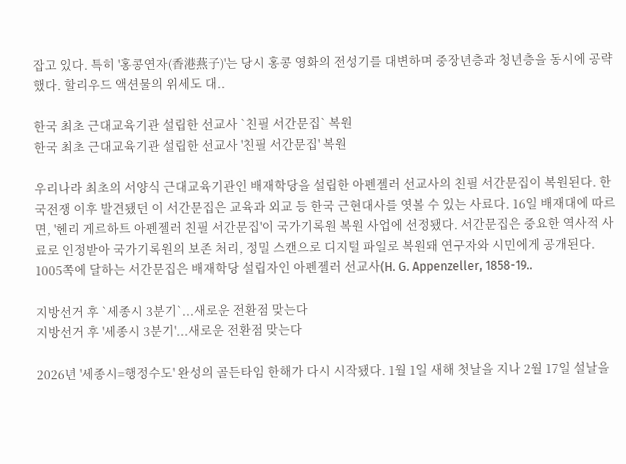잡고 있다. 특히 '홍콩연자(香港燕子)'는 당시 홍콩 영화의 전성기를 대변하며 중장년층과 청년층을 동시에 공략했다. 할리우드 액션물의 위세도 대..

한국 최초 근대교육기관 설립한 선교사 `친필 서간문집` 복원
한국 최초 근대교육기관 설립한 선교사 '친필 서간문집' 복원

우리나라 최초의 서양식 근대교육기관인 배재학당을 설립한 아펜젤러 선교사의 친필 서간문집이 복원된다. 한국전쟁 이후 발견됐던 이 서간문집은 교육과 외교 등 한국 근현대사를 엿볼 수 있는 사료다. 16일 배재대에 따르면, '헨리 게르하트 아펜젤러 친필 서간문집'이 국가기록원 복원 사업에 선정됐다. 서간문집은 중요한 역사적 사료로 인정받아 국가기록원의 보존 처리, 정밀 스캔으로 디지털 파일로 복원돼 연구자와 시민에게 공개된다. 1005쪽에 달하는 서간문집은 배재학당 설립자인 아펜젤러 선교사(H. G. Appenzeller, 1858-19..

지방선거 후 `세종시 3분기`...새로운 전환점 맞는다
지방선거 후 '세종시 3분기'...새로운 전환점 맞는다

2026년 '세종시=행정수도' 완성의 골든타임 한해가 다시 시작됐다. 1월 1일 새해 첫날을 지나 2월 17일 설날을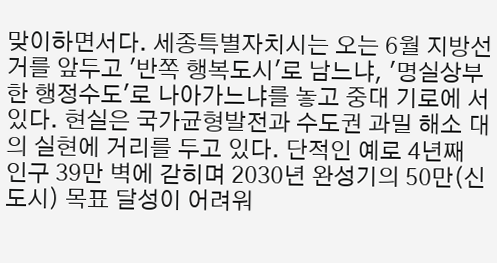맞이하면서다. 세종특별자치시는 오는 6월 지방선거를 앞두고 '반쪽 행복도시'로 남느냐, '명실상부한 행정수도'로 나아가느냐를 놓고 중대 기로에 서 있다. 현실은 국가균형발전과 수도권 과밀 해소 대의 실현에 거리를 두고 있다. 단적인 예로 4년째 인구 39만 벽에 갇히며 2030년 완성기의 50만(신도시) 목표 달성이 어려워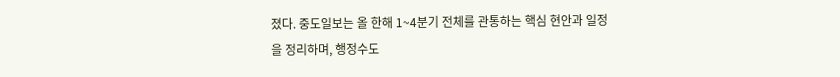졌다. 중도일보는 올 한해 1~4분기 전체를 관통하는 핵심 현안과 일정을 정리하며, 행정수도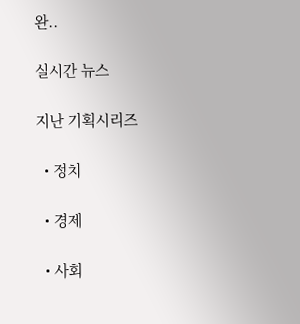완..

실시간 뉴스

지난 기획시리즈

  • 정치

  • 경제

  • 사회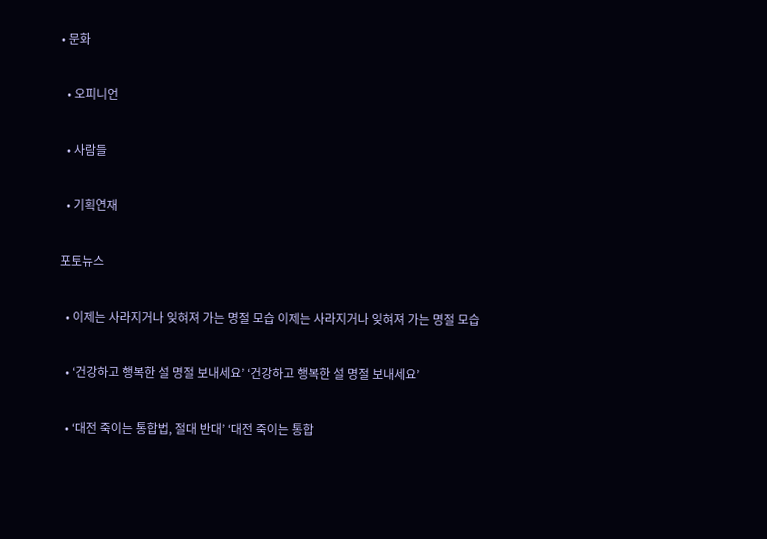• 문화

  • 오피니언

  • 사람들

  • 기획연재

포토뉴스

  • 이제는 사라지거나 잊혀져 가는 명절 모습 이제는 사라지거나 잊혀져 가는 명절 모습

  • ‘건강하고 행복한 설 명절 보내세요’ ‘건강하고 행복한 설 명절 보내세요’

  • ‘대전 죽이는 통합법, 절대 반대’ ‘대전 죽이는 통합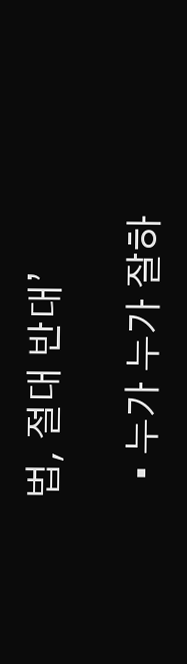법, 절대 반대’

  • 누가 누가 잘하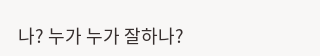나? 누가 누가 잘하나?